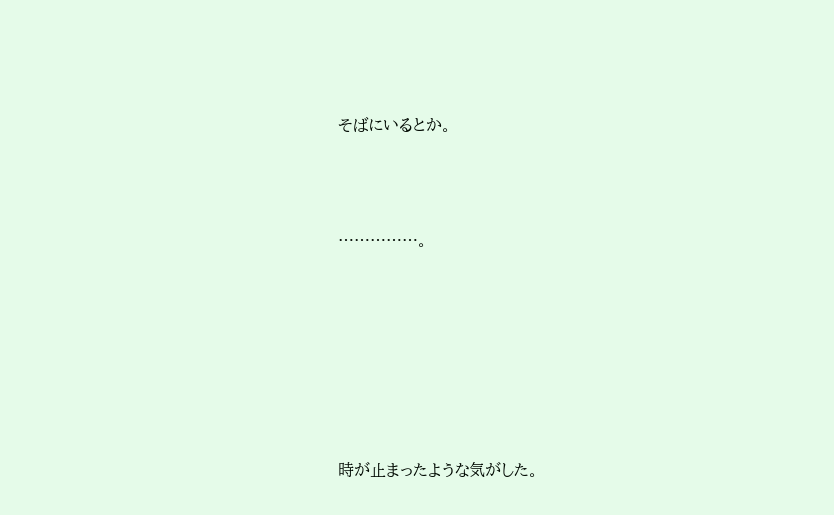そばにいるとか。





……………。











時が止まったような気がした。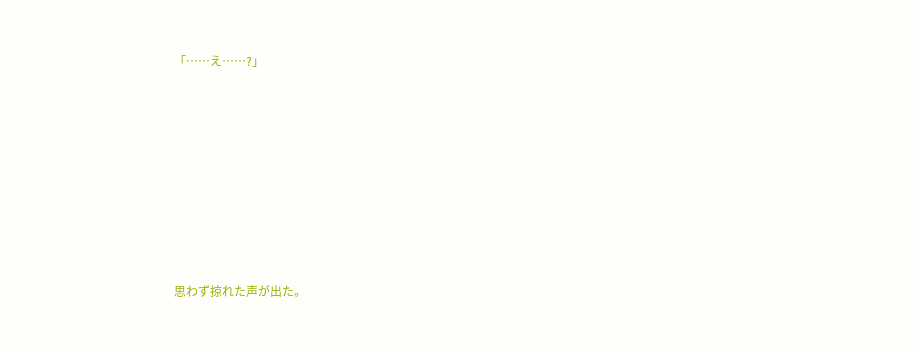「……え……?」








思わず掠れた声が出た。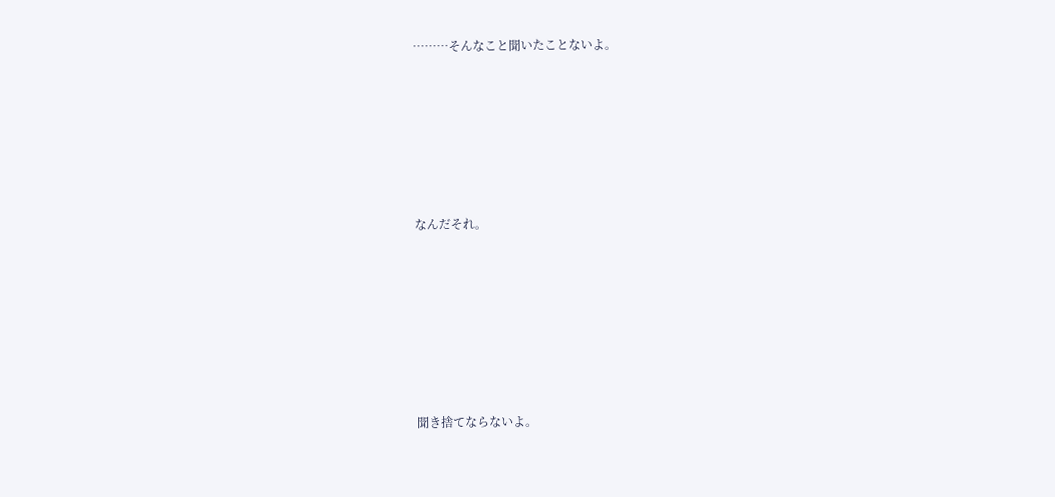………そんなこと聞いたことないよ。








なんだそれ。









聞き捨てならないよ。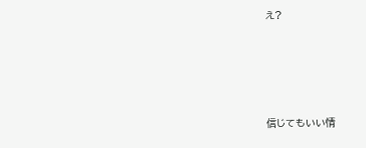え?








信じてもいい情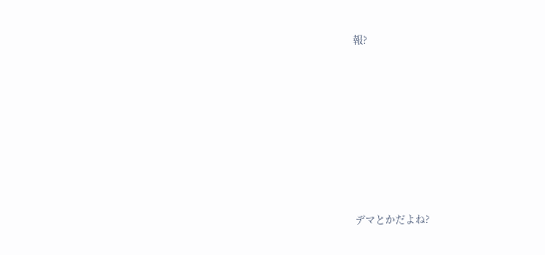報?








デマとかだよね?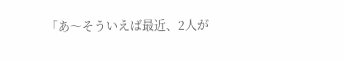「あ〜そういえば最近、2人が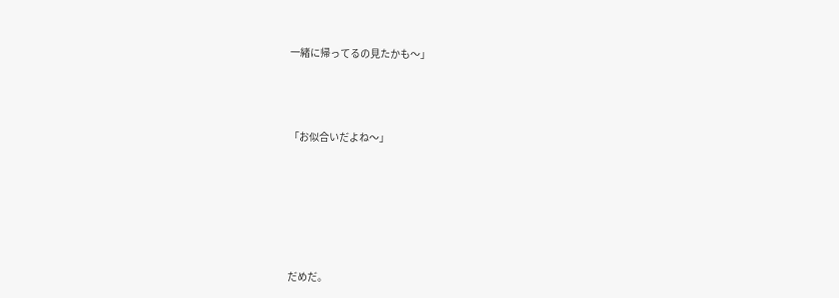一緒に帰ってるの見たかも〜」





「お似合いだよね〜」









だめだ。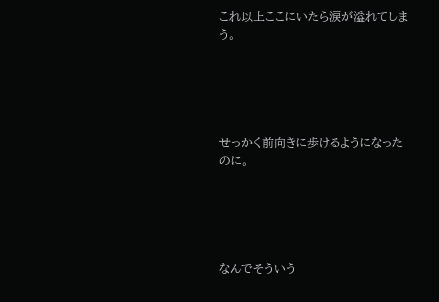これ以上ここにいたら涙が溢れてしまう。





せっかく前向きに歩けるようになったのに。





なんでそういう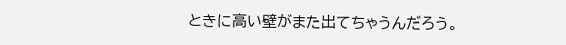ときに高い壁がまた出てちゃうんだろう。